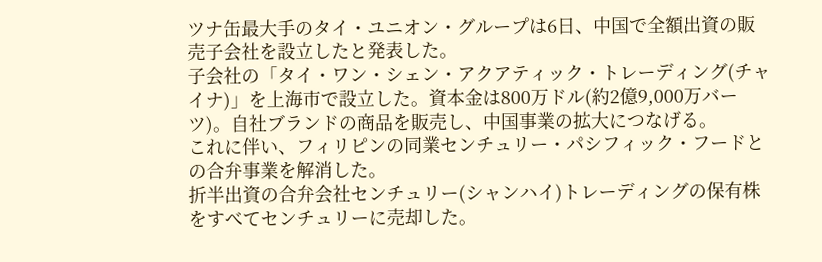ツナ缶最大手のタイ・ユニオン・グループは6日、中国で全額出資の販売子会社を設立したと発表した。
子会社の「タイ・ワン・シェン・アクアティック・トレーディング(チャイナ)」を上海市で設立した。資本金は800万ドル(約2億9,000万バーツ)。自社ブランドの商品を販売し、中国事業の拡大につなげる。
これに伴い、フィリピンの同業センチュリー・パシフィック・フードとの合弁事業を解消した。
折半出資の合弁会社センチュリー(シャンハイ)トレーディングの保有株をすべてセンチュリーに売却した。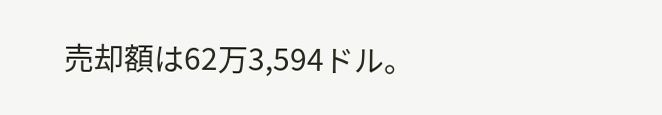売却額は62万3,594ドル。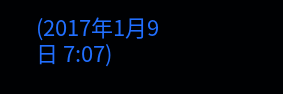(2017年1月9日 7:07)